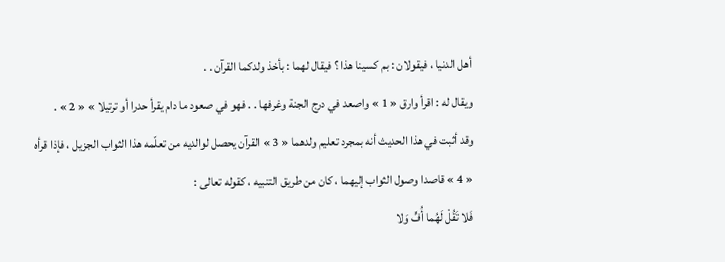أهل الدنيا ، فيقولان : بم كسينا هذا ؟ فيقال لهما : بأخذ ولدكما القرآن . .
ويقال له : اقرأ وارق « 1 » واصعد في درج الجنة وغرفها . . فهو في صعود ما دام يقرأ حدرا أو ترتيلا » « 2 » .
وقد أثبت في هذا الحديث أنه بمجرد تعليم ولدهما « 3 » القرآن يحصل لوالديه من تعلّمه هذا الثواب الجزيل ، فإذا قرأه « 4 » قاصدا وصول الثواب إليهما ، كان من طريق التنبيه ، كقوله تعالى :
فَلا تَقُلْ لَهُما أُفٍّ وَلا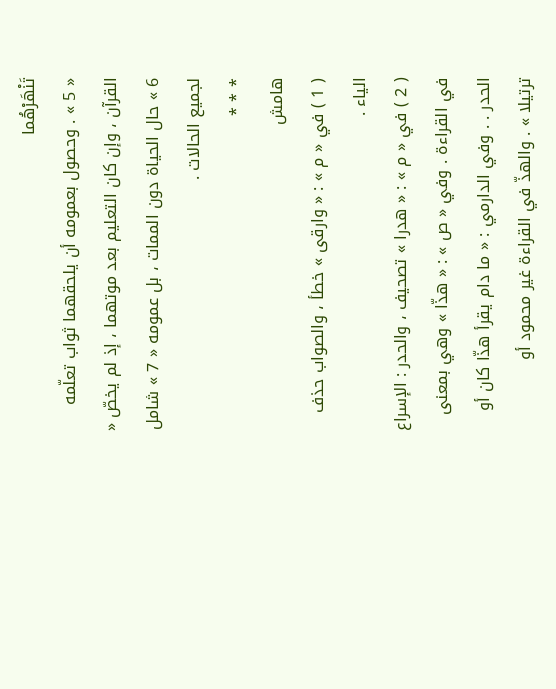تَنْهَرْهُما
« 5 » . وحصول بعمومه أن يلحقهما ثواب تعلّمه القرآن ، وإن كان التعليم بعد موتهما ، إذ لم يخصّ « 6 » حال الحياة دون الممات ، بل عمومه « 7 » شامل لجميع الحالات .
* * *
هامش
( 1 ) في « م » : « وارقى » خطأ ، والصواب حذف الياء .
( 2 ) في « م » : « هدرا » تصحيف ، والحدر : الإسراع في القراءة . وفي « ص » : « هذّا » وهي بمعنى الحدر . . وفي الدارمي : « ما دام يقرأ هذّا كان أو ترتيلا » . والهذّ في القراءة غير محمود أو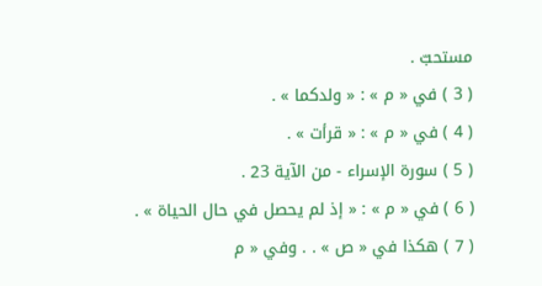مستحبّ .
( 3 ) في « م » : « ولدكما » .
( 4 ) في « م » : « قرأت » .
( 5 ) سورة الإسراء - من الآية 23 .
( 6 ) في « م » : « إذ لم يحصل في حال الحياة » .
( 7 ) هكذا في « ص » . . وفي « م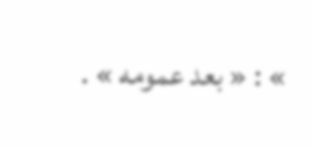» : « بعد عمومه » .